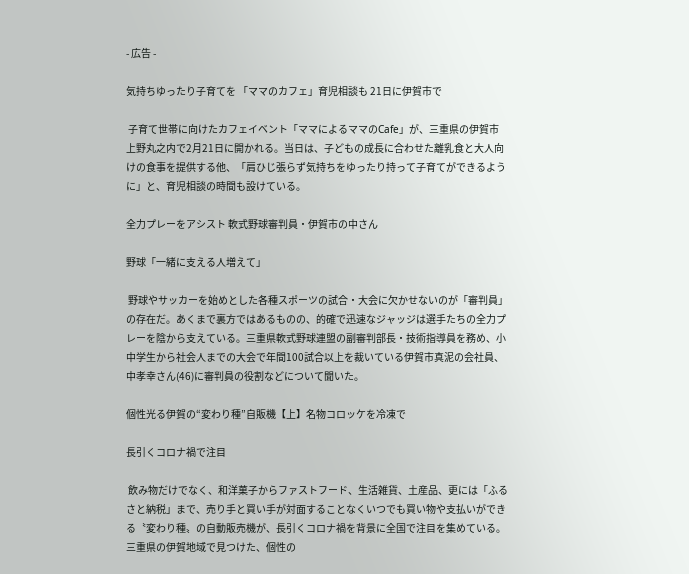- 広告 -

気持ちゆったり子育てを 「ママのカフェ」育児相談も 21日に伊賀市で

 子育て世帯に向けたカフェイベント「ママによるママのCafe」が、三重県の伊賀市上野丸之内で2月21日に開かれる。当日は、子どもの成長に合わせた離乳食と大人向けの食事を提供する他、「肩ひじ張らず気持ちをゆったり持って子育てができるように」と、育児相談の時間も設けている。

全力プレーをアシスト 軟式野球審判員・伊賀市の中さん

野球「一緒に支える人増えて」

 野球やサッカーを始めとした各種スポーツの試合・大会に欠かせないのが「審判員」の存在だ。あくまで裏方ではあるものの、的確で迅速なジャッジは選手たちの全力プレーを陰から支えている。三重県軟式野球連盟の副審判部長・技術指導員を務め、小中学生から社会人までの大会で年間100試合以上を裁いている伊賀市真泥の会社員、中孝幸さん(46)に審判員の役割などについて聞いた。

個性光る伊賀の“変わり種”自販機【上】名物コロッケを冷凍で

長引くコロナ禍で注目

 飲み物だけでなく、和洋菓子からファストフード、生活雑貨、土産品、更には「ふるさと納税」まで、売り手と買い手が対面することなくいつでも買い物や支払いができる〝変わり種〟の自動販売機が、長引くコロナ禍を背景に全国で注目を集めている。三重県の伊賀地域で見つけた、個性の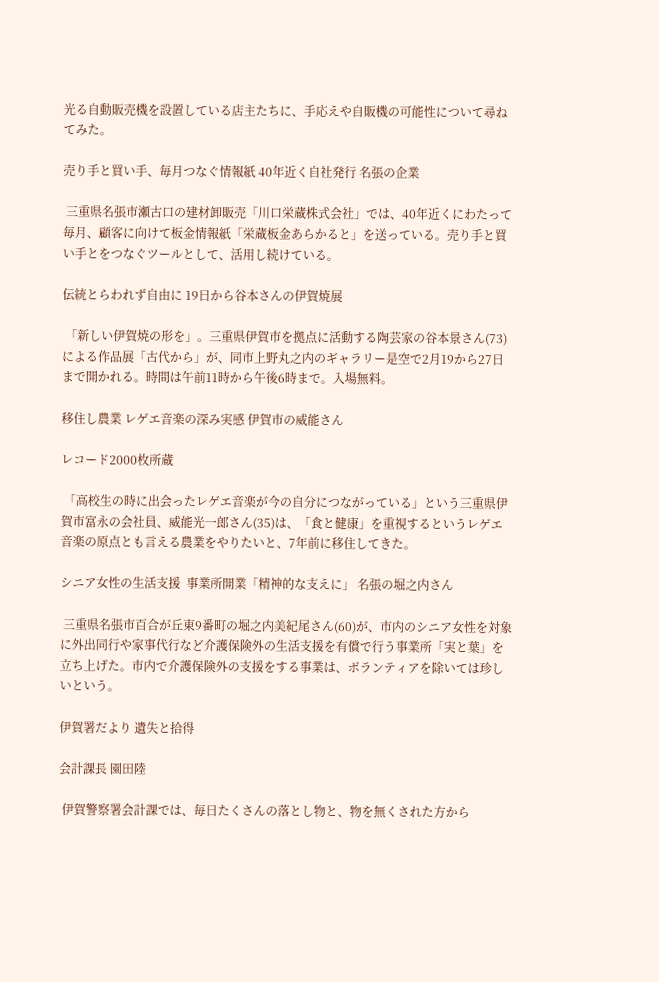光る自動販売機を設置している店主たちに、手応えや自販機の可能性について尋ねてみた。

売り手と買い手、毎月つなぐ情報紙 40年近く自社発行 名張の企業

 三重県名張市瀬古口の建材卸販売「川口栄蔵株式会社」では、40年近くにわたって毎月、顧客に向けて板金情報紙「栄蔵板金あらかると」を送っている。売り手と買い手とをつなぐツールとして、活用し続けている。

伝統とらわれず自由に 19日から谷本さんの伊賀焼展

 「新しい伊賀焼の形を」。三重県伊賀市を拠点に活動する陶芸家の谷本景さん(73)による作品展「古代から」が、同市上野丸之内のギャラリー是空で2月19から27日まで開かれる。時間は午前11時から午後6時まで。入場無料。

移住し農業 レゲエ音楽の深み実感 伊賀市の威能さん

レコード2000枚所蔵

 「高校生の時に出会ったレゲエ音楽が今の自分につながっている」という三重県伊賀市富永の会社員、威能光一郎さん(35)は、「食と健康」を重視するというレゲエ音楽の原点とも言える農業をやりたいと、7年前に移住してきた。

シニア女性の生活支援  事業所開業「精神的な支えに」 名張の堀之内さん

 三重県名張市百合が丘東9番町の堀之内美紀尾さん(60)が、市内のシニア女性を対象に外出同行や家事代行など介護保険外の生活支援を有償で行う事業所「実と葉」を立ち上げた。市内で介護保険外の支援をする事業は、ボランティアを除いては珍しいという。

伊賀署だより 遺失と拾得

会計課長 園田陸

 伊賀警察署会計課では、毎日たくさんの落とし物と、物を無くされた方から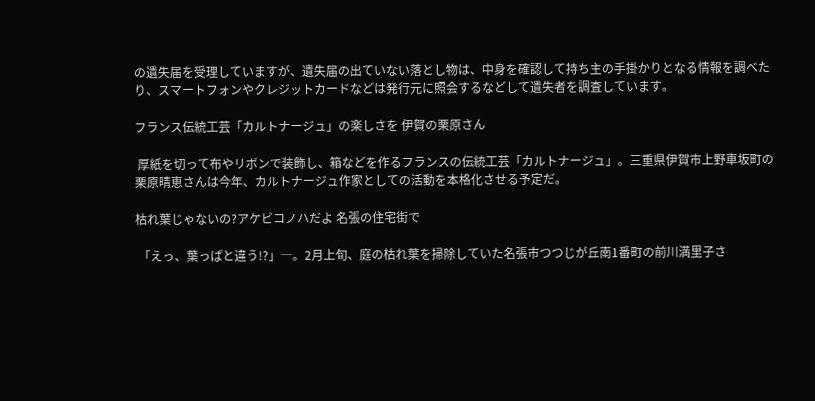の遺失届を受理していますが、遺失届の出ていない落とし物は、中身を確認して持ち主の手掛かりとなる情報を調べたり、スマートフォンやクレジットカードなどは発行元に照会するなどして遺失者を調査しています。

フランス伝統工芸「カルトナージュ」の楽しさを 伊賀の栗原さん

 厚紙を切って布やリボンで装飾し、箱などを作るフランスの伝統工芸「カルトナージュ」。三重県伊賀市上野車坂町の栗原晴恵さんは今年、カルトナージュ作家としての活動を本格化させる予定だ。

枯れ葉じゃないの?アケビコノハだよ 名張の住宅街で

 「えっ、葉っぱと違う!?」―。2月上旬、庭の枯れ葉を掃除していた名張市つつじが丘南1番町の前川満里子さ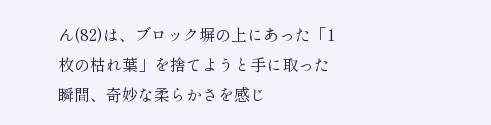ん(82)は、ブロック塀の上にあった「1枚の枯れ葉」を捨てようと手に取った瞬間、奇妙な柔らかさを感じ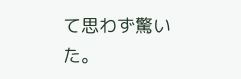て思わず驚いた。